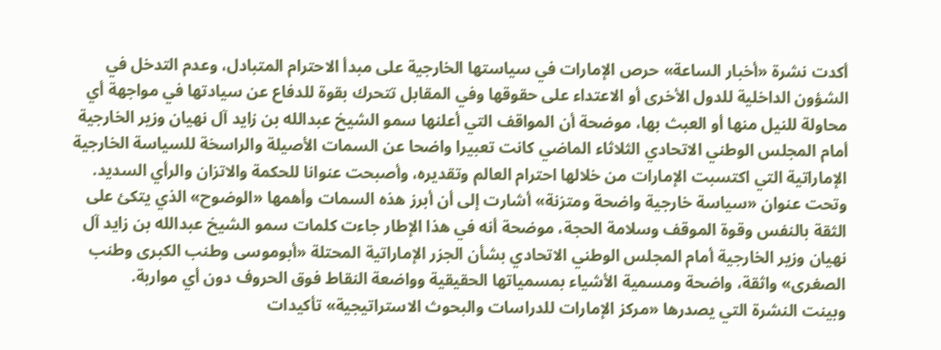أكدت نشرة «أخبار الساعة» حرص الإمارات في سياستها الخارجية على مبدأ الاحترام المتبادل، وعدم التدخل في الشؤون الداخلية للدول الأخرى أو الاعتداء على حقوقها وفي المقابل تتحرك بقوة للدفاع عن سيادتها في مواجهة أي محاولة للنيل منها أو العبث بها، موضحة أن المواقف التي أعلنها سمو الشيخ عبدالله بن زايد آل نهيان وزير الخارجية أمام المجلس الوطني الاتحادي الثلاثاء الماضي كانت تعبيرا واضحا عن السمات الأصيلة والراسخة للسياسة الخارجية الإماراتية التي اكتسبت الإمارات من خلالها احترام العالم وتقديره، وأصبحت عنوانا للحكمة والاتزان والرأي السديد.
وتحت عنوان «سياسة خارجية واضحة ومتزنة» أشارت إلى أن أبرز هذه السمات وأهمها «الوضوح» الذي يتكئ على الثقة بالنفس وقوة الموقف وسلامة الحجة، موضحة أنه في هذا الإطار جاءت كلمات سمو الشيخ عبدالله بن زايد آل نهيان وزير الخارجية أمام المجلس الوطني الاتحادي بشأن الجزر الإماراتية المحتلة «أبوموسى وطنب الكبرى وطنب الصغرى» واثقة، واضحة ومسمية الأشياء بمسمياتها الحقيقية وواضعة النقاط فوق الحروف دون أي مواربة.
وبينت النشرة التي يصدرها «مركز الإمارات للدراسات والبحوث الاستراتيجية» تأكيدات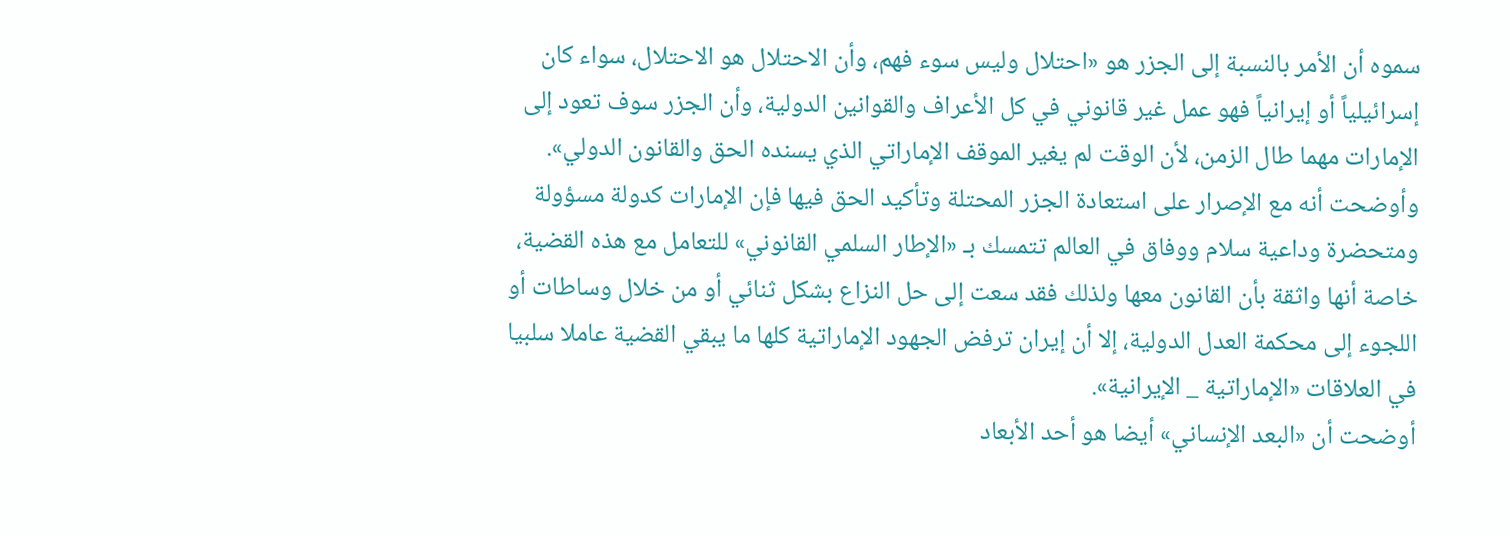سموه أن الأمر بالنسبة إلى الجزر هو «احتلال وليس سوء فهم، وأن الاحتلال هو الاحتلال، سواء كان إسرائيلياً أو إيرانياً فهو عمل غير قانوني في كل الأعراف والقوانين الدولية، وأن الجزر سوف تعود إلى الإمارات مهما طال الزمن، لأن الوقت لم يغير الموقف الإماراتي الذي يسنده الحق والقانون الدولي».
وأوضحت أنه مع الإصرار على استعادة الجزر المحتلة وتأكيد الحق فيها فإن الإمارات كدولة مسؤولة ومتحضرة وداعية سلام ووفاق في العالم تتمسك بـ «الإطار السلمي القانوني» للتعامل مع هذه القضية، خاصة أنها واثقة بأن القانون معها ولذلك فقد سعت إلى حل النزاع بشكل ثنائي أو من خلال وساطات أو اللجوء إلى محكمة العدل الدولية، إلا أن إيران ترفض الجهود الإماراتية كلها ما يبقي القضية عاملا سلبيا في العلاقات «الإماراتية _ الإيرانية».
أوضحت أن «البعد الإنساني» أيضا هو أحد الأبعاد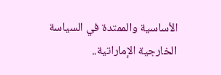الأساسية والممتدة في السياسة الخارجية الإماراتية..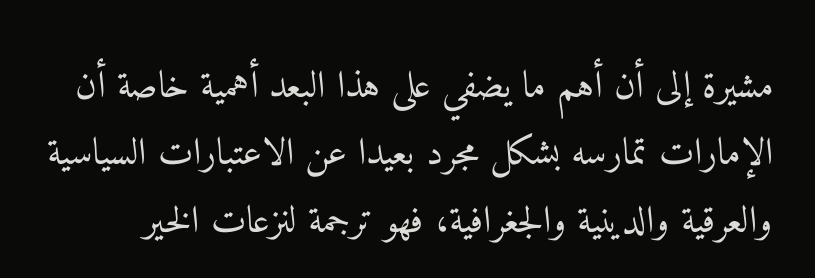مشيرة إلى أن أهم ما يضفي على هذا البعد أهمية خاصة أن الإمارات تمارسه بشكل مجرد بعيدا عن الاعتبارات السياسية والعرقية والدينية والجغرافية، فهو ترجمة لنزعات الخير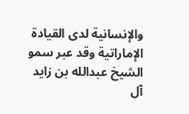والإنسانية لدى القيادة الإماراتية وقد عبر سمو الشيخ عبدالله بن زايد آل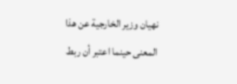نهيان وزير الخارجية عن هذا المعنى حينما اعتبر أن ربط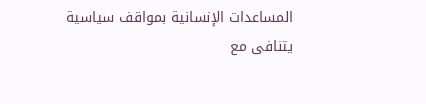المساعدات الإنسانية بمواقف سياسية يتنافى مع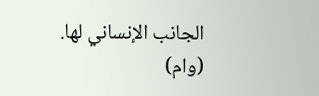الجانب الإنساني لها.
(وام)